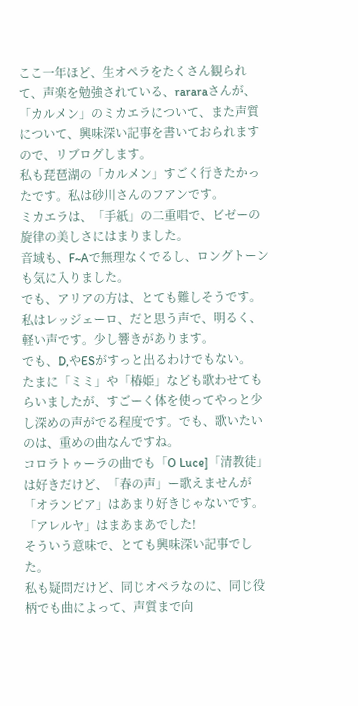ここ一年ほど、生オペラをたくさん観られて、声楽を勉強されている、rararaさんが、「カルメン」のミカエラについて、また声質について、興味深い記事を書いておられますので、リブログします。
私も琵琶湖の「カルメン」すごく行きたかったです。私は砂川さんのフアンです。
ミカエラは、「手紙」の二重唱で、ビゼーの旋律の美しさにはまりました。
音域も、F~Aで無理なくでるし、ロングトーンも気に入りました。
でも、アリアの方は、とても難しそうです。
私はレッジェーロ、だと思う声で、明るく、軽い声です。少し響きがあります。
でも、D,やESがすっと出るわけでもない。
たまに「ミミ」や「椿姫」なども歌わせてもらいましたが、すごーく体を使ってやっと少し深めの声がでる程度です。でも、歌いたいのは、重めの曲なんですね。
コロラトゥーラの曲でも「O Luce]「清教徒」は好きだけど、「春の声」ー歌えませんが
「オランピア」はあまり好きじゃないです。「アレルヤ」はまあまあでした!
そういう意味で、とても興味深い記事でした。
私も疑問だけど、同じオペラなのに、同じ役柄でも曲によって、声質まで向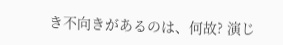き不向きがあるのは、何故? 演じ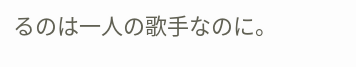るのは一人の歌手なのに。